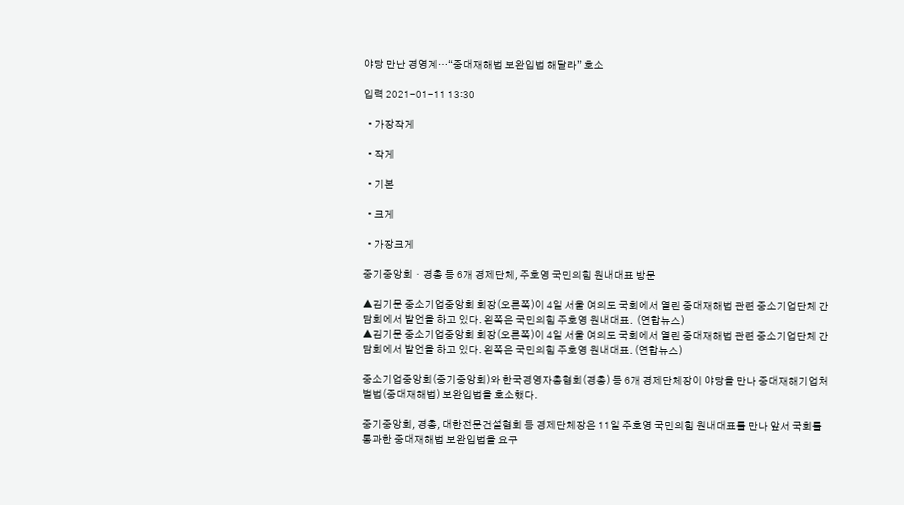야당 만난 경영계…“중대재해법 보완입법 해달라” 호소

입력 2021-01-11 13:30

  • 가장작게

  • 작게

  • 기본

  • 크게

  • 가장크게

중기중앙회ㆍ경총 등 6개 경제단체, 주호영 국민의힘 원내대표 방문

▲김기문 중소기업중앙회 회장(오른쪽)이 4일 서울 여의도 국회에서 열린 중대재해법 관련 중소기업단체 간담회에서 발언을 하고 있다. 왼쪽은 국민의힘 주호영 원내대표.  (연합뉴스)
▲김기문 중소기업중앙회 회장(오른쪽)이 4일 서울 여의도 국회에서 열린 중대재해법 관련 중소기업단체 간담회에서 발언을 하고 있다. 왼쪽은 국민의힘 주호영 원내대표. (연합뉴스)

중소기업중앙회(중기중앙회)와 한국경영자총협회(경총) 등 6개 경제단체장이 야당을 만나 중대재해기업처벌법(중대재해법) 보완입법을 호소했다.

중기중앙회, 경총, 대한전문건설협회 등 경제단체장은 11일 주호영 국민의힘 원내대표를 만나 앞서 국회를 통과한 중대재해법 보완입법을 요구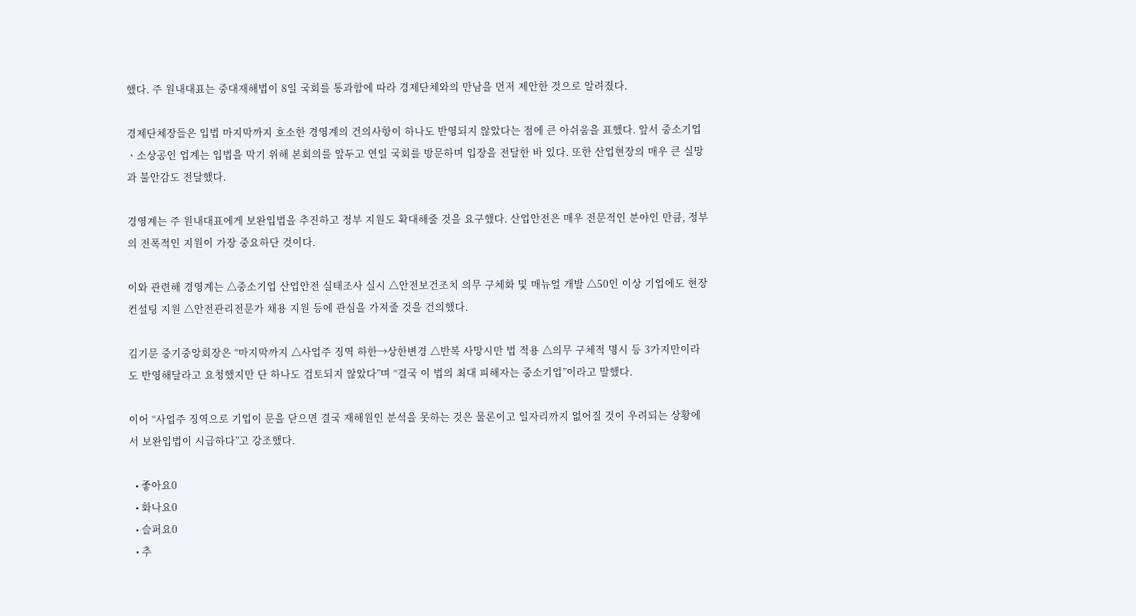했다. 주 원내대표는 중대재해법이 8일 국회를 통과함에 따라 경제단체와의 만남을 먼저 제안한 것으로 알려졌다.

경제단체장들은 입법 마지막까지 호소한 경영계의 건의사항이 하나도 반영되지 않았다는 점에 큰 아쉬움을 표했다. 앞서 중소기업ㆍ소상공인 업계는 입법을 막기 위해 본회의를 앞두고 연일 국회를 방문하며 입장을 전달한 바 있다. 또한 산업현장의 매우 큰 실망과 불안감도 전달했다.

경영계는 주 원내대표에게 보완입법을 추진하고 정부 지원도 확대해줄 것을 요구했다. 산업안전은 매우 전문적인 분야인 만큼, 정부의 전폭적인 지원이 가장 중요하단 것이다.

이와 관련해 경영계는 △중소기업 산업안전 실태조사 실시 △안전보건조치 의무 구체화 및 매뉴얼 개발 △50인 이상 기업에도 현장컨설팅 지원 △안전관리전문가 채용 지원 등에 관심을 가져줄 것을 건의했다.

김기문 중기중앙회장은 “마지막까지 △사업주 징역 하한→상한변경 △반복 사망시만 법 적용 △의무 구체적 명시 등 3가지만이라도 반영해달라고 요청했지만 단 하나도 검토되지 않았다”며 “결국 이 법의 최대 피해자는 중소기업”이라고 말했다.

이어 “사업주 징역으로 기업이 문을 닫으면 결국 재해원인 분석을 못하는 것은 물론이고 일자리까지 없어질 것이 우려되는 상황에서 보완입법이 시급하다”고 강조했다.

  • 좋아요0
  • 화나요0
  • 슬퍼요0
  • 추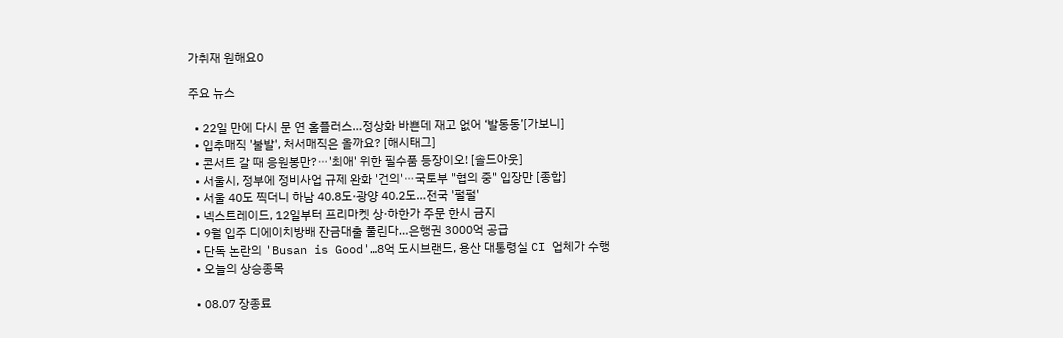가취재 원해요0

주요 뉴스

  • 22일 만에 다시 문 연 홈플러스…정상화 바쁜데 재고 없어 ‘발동동’[가보니]
  • 입추매직 '불발', 처서매직은 올까요? [해시태그]
  • 콘서트 갈 때 응원봉만?⋯'최애' 위한 필수품 등장이오! [솔드아웃]
  • 서울시, 정부에 정비사업 규제 완화 '건의'⋯국토부 "협의 중" 입장만 [종합]
  • 서울 40도 찍더니 하남 40.8도·광양 40.2도…전국 '펄펄'
  • 넥스트레이드, 12일부터 프리마켓 상·하한가 주문 한시 금지
  • 9월 입주 디에이치방배 잔금대출 풀린다…은행권 3000억 공급
  • 단독 논란의 'Busan is Good'…8억 도시브랜드, 용산 대통령실 CI 업체가 수행
  • 오늘의 상승종목

  • 08.07 장종료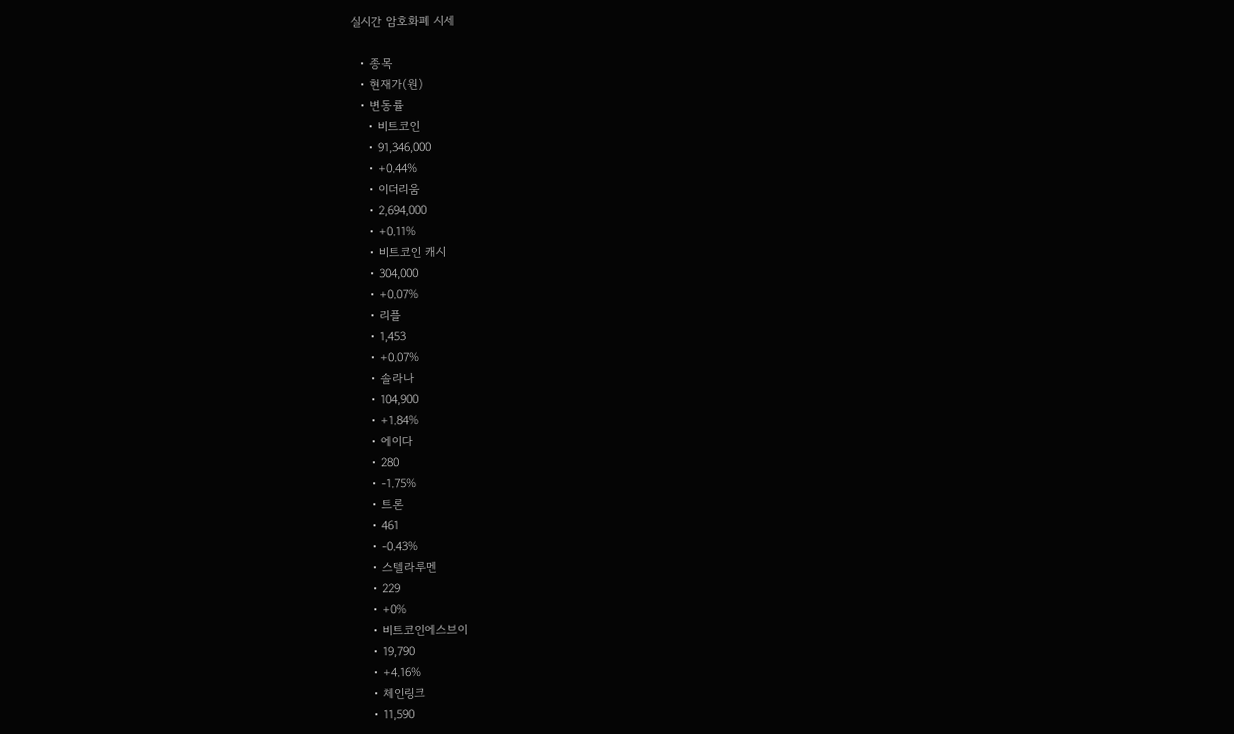실시간 암호화폐 시세

  • 종목
  • 현재가(원)
  • 변동률
    • 비트코인
    • 91,346,000
    • +0.44%
    • 이더리움
    • 2,694,000
    • +0.11%
    • 비트코인 캐시
    • 304,000
    • +0.07%
    • 리플
    • 1,453
    • +0.07%
    • 솔라나
    • 104,900
    • +1.84%
    • 에이다
    • 280
    • -1.75%
    • 트론
    • 461
    • -0.43%
    • 스텔라루멘
    • 229
    • +0%
    • 비트코인에스브이
    • 19,790
    • +4.16%
    • 체인링크
    • 11,590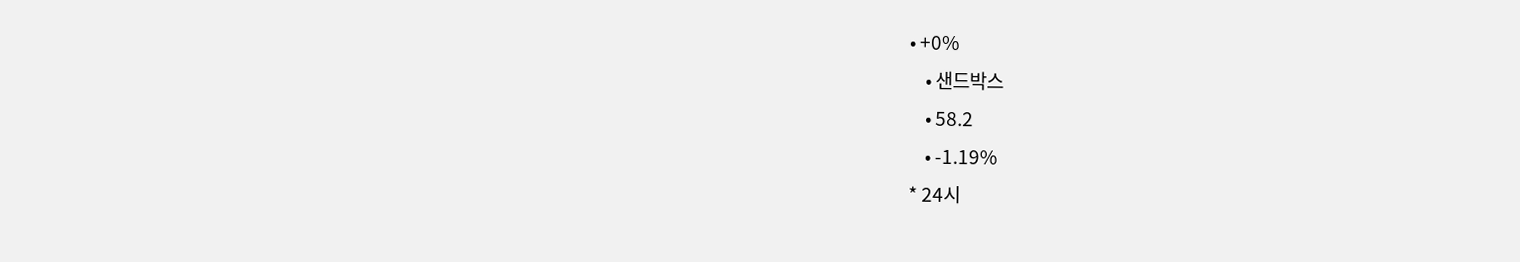• +0%
    • 샌드박스
    • 58.2
    • -1.19%
* 24시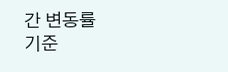간 변동률 기준